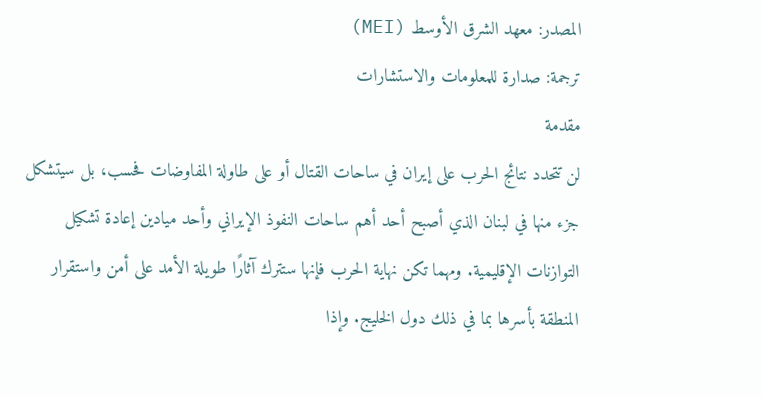المصدر: معهد الشرق الأوسط (MEI)
ترجمة: صدارة للمعلومات والاستشارات
مقدمة
لن تتحدد نتائج الحرب على إيران في ساحات القتال أو على طاولة المفاوضات فحسب، بل سيتشكل جزء منها في لبنان الذي أصبح أحد أهم ساحات النفوذ الإيراني وأحد ميادين إعادة تشكيل التوازنات الإقليمية. ومهما تكن نهاية الحرب فإنها ستترك آثارًا طويلة الأمد على أمن واستقرار المنطقة بأسرها بما في ذلك دول الخليج. وإذا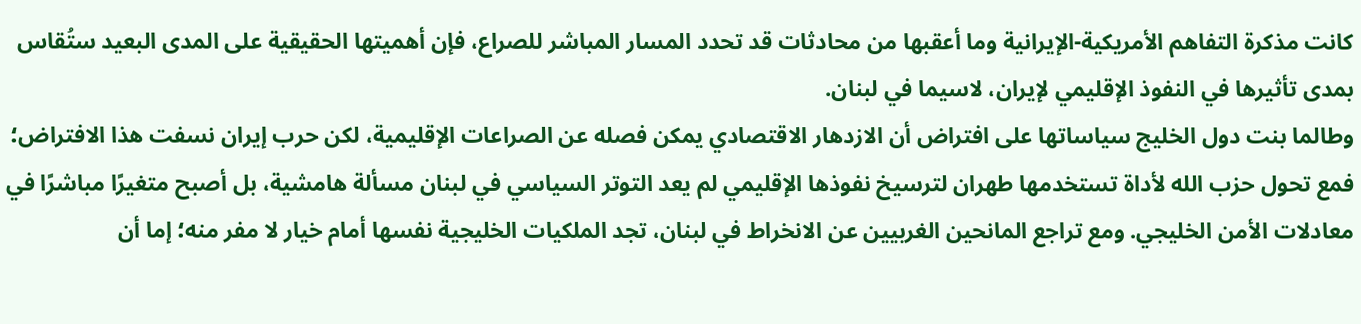كانت مذكرة التفاهم الأمريكية-الإيرانية وما أعقبها من محادثات قد تحدد المسار المباشر للصراع، فإن أهميتها الحقيقية على المدى البعيد ستُقاس بمدى تأثيرها في النفوذ الإقليمي لإيران، لاسيما في لبنان.
وطالما بنت دول الخليج سياساتها على افتراض أن الازدهار الاقتصادي يمكن فصله عن الصراعات الإقليمية، لكن حرب إيران نسفت هذا الافتراض؛ فمع تحول حزب الله لأداة تستخدمها طهران لترسيخ نفوذها الإقليمي لم يعد التوتر السياسي في لبنان مسألة هامشية، بل أصبح متغيرًا مباشرًا في معادلات الأمن الخليجي. ومع تراجع المانحين الغربيين عن الانخراط في لبنان، تجد الملكيات الخليجية نفسها أمام خيار لا مفر منه؛ إما أن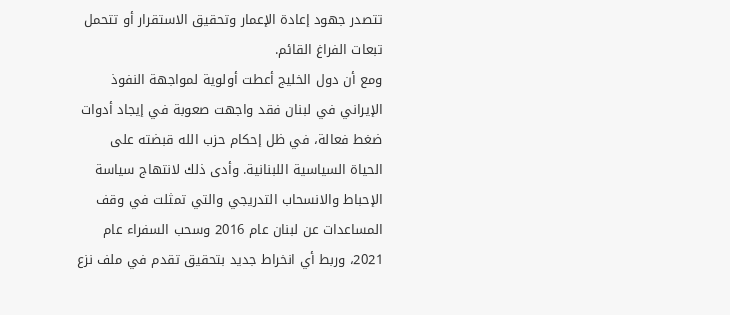تتصدر جهود إعادة الإعمار وتحقيق الاستقرار أو تتحمل تبعات الفراغ القائم.
ومع أن دول الخليج أعطت أولوية لمواجهة النفوذ الإيراني في لبنان فقد واجهت صعوبة في إيجاد أدوات ضغط فعالة، في ظل إحكام حزب الله قبضته على الحياة السياسية اللبنانية. وأدى ذلك لانتهاج سياسة الإحباط والانسحاب التدريجي والتي تمثلت في وقف المساعدات عن لبنان عام 2016 وسحب السفراء عام 2021، وربط أي انخراط جديد بتحقيق تقدم في ملف نزع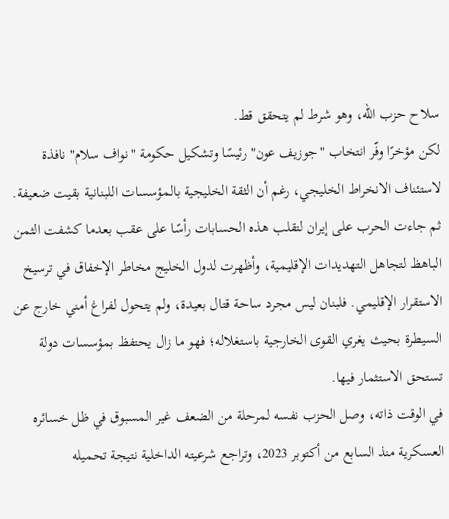سلاح حزب الله، وهو شرط لم يتحقق قط.
لكن مؤخرًا وفّر انتخاب "جوزيف عون" رئيسًا وتشكيل حكومة "نواف سلام" نافذة لاستئناف الانخراط الخليجي، رغم أن الثقة الخليجية بالمؤسسات اللبنانية بقيت ضعيفة. ثم جاءت الحرب على إيران لتقلب هذه الحسابات رأسًا على عقب بعدما كشفت الثمن الباهظ لتجاهل التهديدات الإقليمية، وأظهرت لدول الخليج مخاطر الإخفاق في ترسيخ الاستقرار الإقليمي. فلبنان ليس مجرد ساحة قتال بعيدة، ولم يتحول لفراغ أمني خارج عن السيطرة بحيث يغري القوى الخارجية باستغلاله؛ فهو ما زال يحتفظ بمؤسسات دولة تستحق الاستثمار فيها.
في الوقت ذاته، وصل الحزب نفسه لمرحلة من الضعف غير المسبوق في ظل خسائره العسكرية منذ السابع من أكتوبر 2023، وتراجع شرعيته الداخلية نتيجة تحميله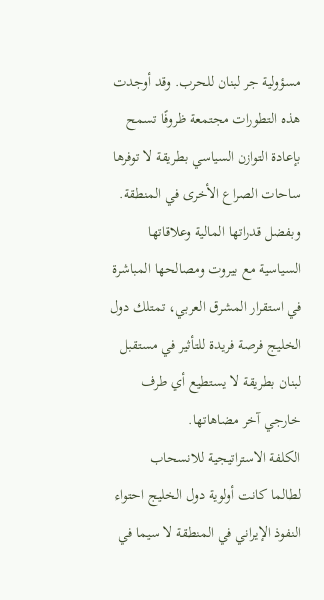مسؤولية جر لبنان للحرب. وقد أوجدت هذه التطورات مجتمعة ظروفًا تسمح بإعادة التوازن السياسي بطريقة لا توفرها ساحات الصراع الأخرى في المنطقة. وبفضل قدراتها المالية وعلاقاتها السياسية مع بيروت ومصالحها المباشرة في استقرار المشرق العربي، تمتلك دول الخليج فرصة فريدة للتأثير في مستقبل لبنان بطريقة لا يستطيع أي طرف خارجي آخر مضاهاتها.
الكلفة الاستراتيجية للانسحاب
لطالما كانت أولوية دول الخليج احتواء النفوذ الإيراني في المنطقة لا سيما في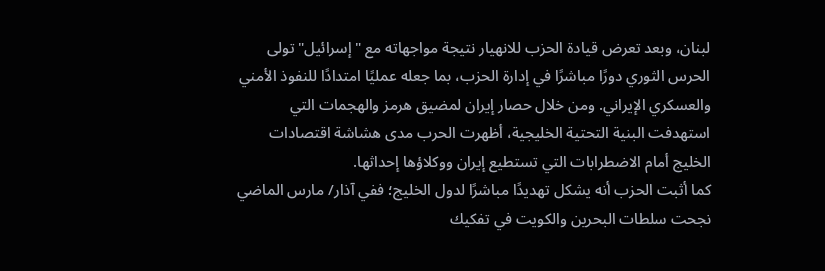لبنان، وبعد تعرض قيادة الحزب للانهيار نتيجة مواجهاته مع "إسرائيل" تولى الحرس الثوري دورًا مباشرًا في إدارة الحزب، بما جعله عمليًا امتدادًا للنفوذ الأمني والعسكري الإيراني. ومن خلال حصار إيران لمضيق هرمز والهجمات التي استهدفت البنية التحتية الخليجية، أظهرت الحرب مدى هشاشة اقتصادات الخليج أمام الاضطرابات التي تستطيع إيران ووكلاؤها إحداثها.
كما أثبت الحزب أنه يشكل تهديدًا مباشرًا لدول الخليج؛ ففي آذار/ مارس الماضي نجحت سلطات البحرين والكويت في تفكيك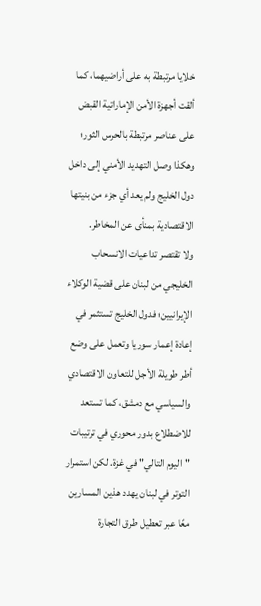خلايا مرتبطة به على أراضيهما، كما ألقت أجهزة الأمن الإماراتية القبض على عناصر مرتبطة بالحرس الثور؛ وهكذا وصل التهديد الأمني إلى داخل دول الخليج ولم يعد أي جزء من بنيتها الاقتصادية بمنأى عن المخاطر.
ولا تقتصر تداعيات الانسحاب الخليجي من لبنان على قضية الوكلاء الإيرانيين؛ فدول الخليج تستثمر في إعادة إعمار سوريا وتعمل على وضع أطر طويلة الأجل للتعاون الاقتصادي والسياسي مع دمشق، كما تستعد للاضطلاع بدور محوري في ترتيبات "اليوم التالي" في غزة. لكن استمرار التوتر في لبنان يهدد هذين المسارين معًا عبر تعطيل طرق التجارة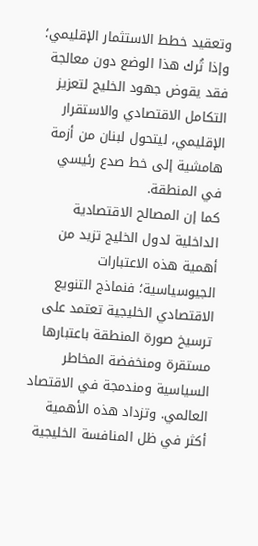وتعقيد خطط الاستثمار الإقليمي؛ وإذا تُرك هذا الوضع دون معالجة فقد يقوض جهود الخليج لتعزيز التكامل الاقتصادي والاستقرار الإقليمي، ليتحول لبنان من أزمة هامشية إلى خط صدع رئيسي في المنطقة.
كما إن المصالح الاقتصادية الداخلية لدول الخليج تزيد من أهمية هذه الاعتبارات الجيوسياسية؛ فنماذج التنويع الاقتصادي الخليجية تعتمد على ترسيخ صورة المنطقة باعتبارها مستقرة ومنخفضة المخاطر السياسية ومندمجة في الاقتصاد العالمي. وتزداد هذه الأهمية أكثر في ظل المنافسة الخليجية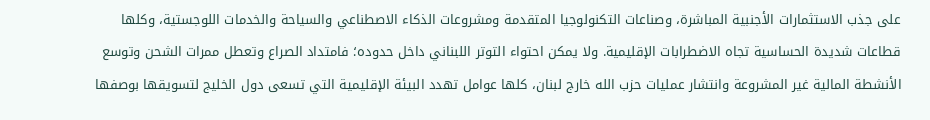على جذب الاستثمارات الأجنبية المباشرة، وصناعات التكنولوجيا المتقدمة ومشروعات الذكاء الاصطناعي والسياحة والخدمات اللوجستية، وكلها قطاعات شديدة الحساسية تجاه الاضطرابات الإقليمية. ولا يمكن احتواء التوتر اللبناني داخل حدوده؛ فامتداد الصراع وتعطل ممرات الشحن وتوسع الأنشطة المالية غير المشروعة وانتشار عمليات حزب الله خارج لبنان، كلها عوامل تهدد البيئة الإقليمية التي تسعى دول الخليج لتسويقها بوصفها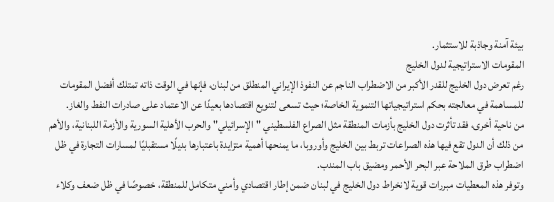بيئة آمنة وجاذبة للاستثمار.
المقومات الاستراتيجية لدول الخليج
رغم تعرض دول الخليج للقدر الأكبر من الاضطراب الناجم عن النفوذ الإيراني المنطلق من لبنان، فإنها في الوقت ذاته تمتلك أفضل المقومات للمساهمة في معالجته بحكم استراتيجياتها التنموية الخاصة؛ حيث تسعى لتنويع اقتصادها بعيدًا عن الاعتماد على صادرات النفط والغاز.
من ناحية أخرى، فقد تأثرت دول الخليج بأزمات المنطقة مثل الصراع الفلسطيني "الإسرائيلي" والحرب الأهلية السورية والأزمة اللبنانية، والأهم من ذلك أن الدول تقع فيها هذه الصراعات تربط بين الخليج وأوروبا، ما يمنحها أهمية متزايدة باعتبارها بديلًا مستقبليًا لمسارات التجارة في ظل اضطراب طرق الملاحة عبر البحر الأحمر ومضيق باب المندب.
وتوفر هذه المعطيات مبررات قوية لانخراط دول الخليج في لبنان ضمن إطار اقتصادي وأمني متكامل للمنطقة، خصوصًا في ظل ضعف وكلاء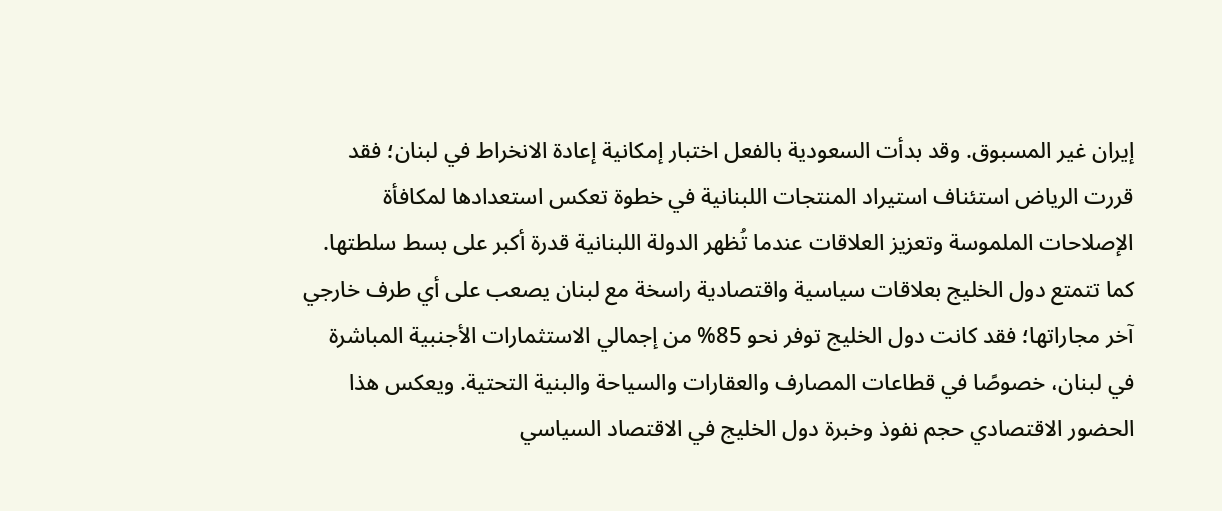إيران غير المسبوق. وقد بدأت السعودية بالفعل اختبار إمكانية إعادة الانخراط في لبنان؛ فقد قررت الرياض استئناف استيراد المنتجات اللبنانية في خطوة تعكس استعدادها لمكافأة الإصلاحات الملموسة وتعزيز العلاقات عندما تُظهر الدولة اللبنانية قدرة أكبر على بسط سلطتها. كما تتمتع دول الخليج بعلاقات سياسية واقتصادية راسخة مع لبنان يصعب على أي طرف خارجي آخر مجاراتها؛ فقد كانت دول الخليج توفر نحو 85% من إجمالي الاستثمارات الأجنبية المباشرة في لبنان، خصوصًا في قطاعات المصارف والعقارات والسياحة والبنية التحتية. ويعكس هذا الحضور الاقتصادي حجم نفوذ وخبرة دول الخليج في الاقتصاد السياسي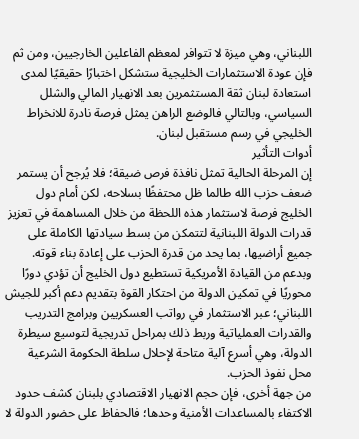اللبناني، وهي ميزة لا تتوافر لمعظم الفاعلين الخارجيين، ومن ثم فإن عودة الاستثمارات الخليجية ستشكل اختبارًا حقيقيًا لمدى استعادة لبنان ثقة المستثمرين بعد الانهيار المالي والشلل السياسي، وبالتالي فالوضع الراهن يمثل فرصة نادرة للانخراط الخليجي في رسم مستقبل لبنان.
أدوات التأثير
إن المرحلة الحالية تمثل نافذة فرص ضيقة؛ فلا يُرجح أن يستمر ضعف حزب الله طالما ظل محتفظًا بسلاحه، لكن أمام دول الخليج فرصة لاستثمار هذه اللحظة من خلال المساهمة في تعزيز قدرات الدولة اللبنانية لتتمكن من بسط سيادتها الكاملة على جميع أراضيها، بما يحد من قدرة الحزب على إعادة بناء قوته. وبدعم من القيادة الأمريكية تستطيع دول الخليج أن تؤدي دورًا محوريًا في تمكين الدولة من احتكار القوة بتقديم دعم أكبر للجيش اللبناني؛ عبر الاستثمار في رواتب العسكريين وبرامج التدريب والقدرات العملياتية وربط ذلك بمراحل تدريجية لتوسيع سيطرة الدولة، وهي أسرع آلية متاحة لإحلال سلطة الحكومة الشرعية محل نفوذ الحزب.
من جهة أخرى، فإن حجم الانهيار الاقتصادي بلبنان كشف حدود الاكتفاء بالمساعدات الأمنية وحدها؛ فالحفاظ على حضور الدولة لا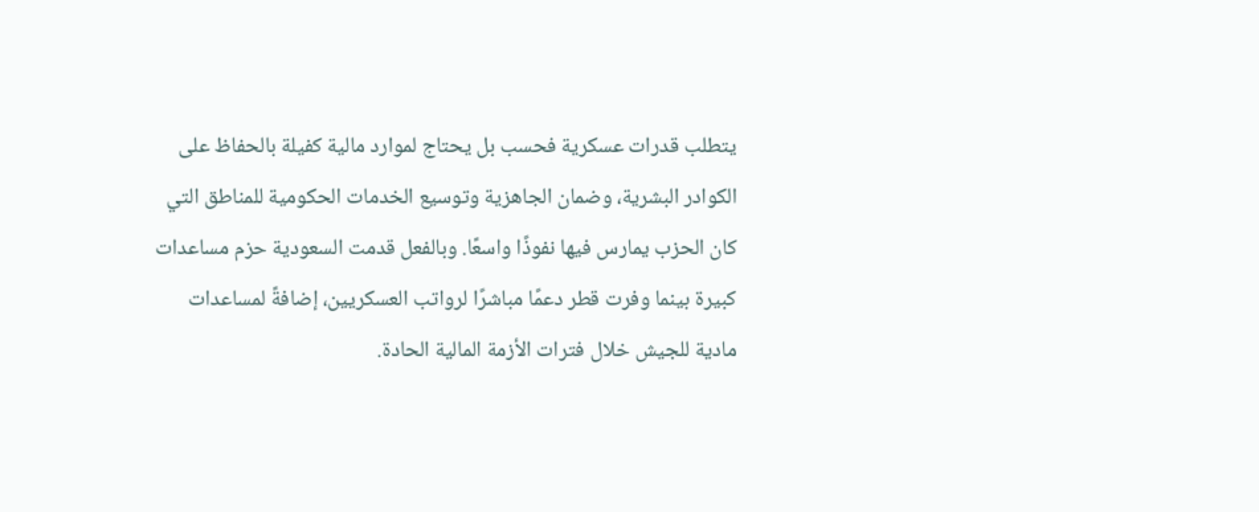يتطلب قدرات عسكرية فحسب بل يحتاج لموارد مالية كفيلة بالحفاظ على الكوادر البشرية، وضمان الجاهزية وتوسيع الخدمات الحكومية للمناطق التي كان الحزب يمارس فيها نفوذًا واسعًا. وبالفعل قدمت السعودية حزم مساعدات كبيرة بينما وفرت قطر دعمًا مباشرًا لرواتب العسكريين، إضافةً لمساعدات مادية للجيش خلال فترات الأزمة المالية الحادة.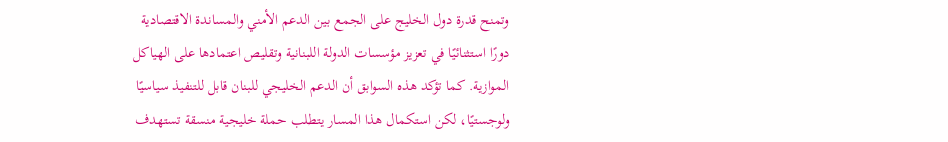وتمنح قدرة دول الخليج على الجمع بين الدعم الأمني والمساندة الاقتصادية دورًا استثنائيًا في تعزيز مؤسسات الدولة اللبنانية وتقليص اعتمادها على الهياكل الموازية. كما تؤكد هذه السوابق أن الدعم الخليجي للبنان قابل للتنفيذ سياسيًا ولوجستيًا، لكن استكمال هذا المسار يتطلب حملة خليجية منسقة تستهدف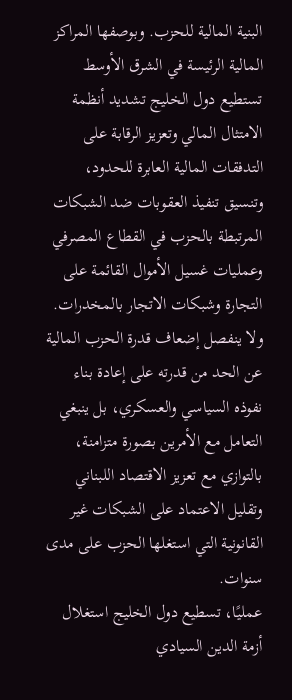البنية المالية للحزب. وبوصفها المراكز المالية الرئيسة في الشرق الأوسط تستطيع دول الخليج تشديد أنظمة الامتثال المالي وتعزيز الرقابة على التدفقات المالية العابرة للحدود، وتنسيق تنفيذ العقوبات ضد الشبكات المرتبطة بالحزب في القطاع المصرفي وعمليات غسيل الأموال القائمة على التجارة وشبكات الاتجار بالمخدرات. ولا ينفصل إضعاف قدرة الحزب المالية عن الحد من قدرته على إعادة بناء نفوذه السياسي والعسكري، بل ينبغي التعامل مع الأمرين بصورة متزامنة، بالتوازي مع تعزيز الاقتصاد اللبناني وتقليل الاعتماد على الشبكات غير القانونية التي استغلها الحزب على مدى سنوات.
عمليًا، تسطيع دول الخليج استغلال أزمة الدين السيادي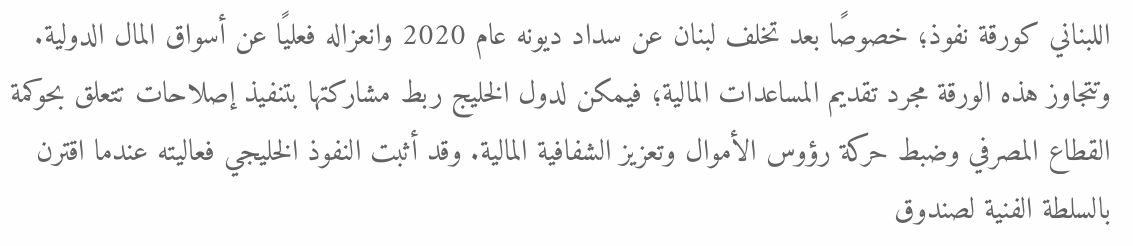اللبناني كورقة نفوذ؛ خصوصًا بعد تخلف لبنان عن سداد ديونه عام 2020 وانعزاله فعليًا عن أسواق المال الدولية. وتتجاوز هذه الورقة مجرد تقديم المساعدات المالية؛ فيمكن لدول الخليج ربط مشاركتها بتنفيذ إصلاحات تتعلق بحوكمة القطاع المصرفي وضبط حركة رؤوس الأموال وتعزيز الشفافية المالية. وقد أثبت النفوذ الخليجي فعاليته عندما اقترن بالسلطة الفنية لصندوق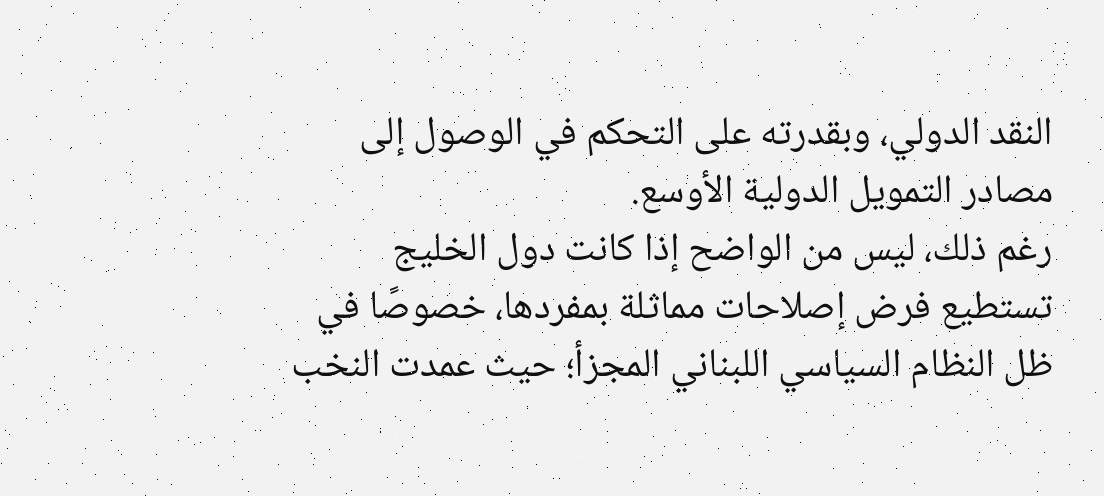النقد الدولي، وبقدرته على التحكم في الوصول إلى مصادر التمويل الدولية الأوسع.
رغم ذلك، ليس من الواضح إذا كانت دول الخليج تستطيع فرض إصلاحات مماثلة بمفردها، خصوصًا في ظل النظام السياسي اللبناني المجزأ؛ حيث عمدت النخب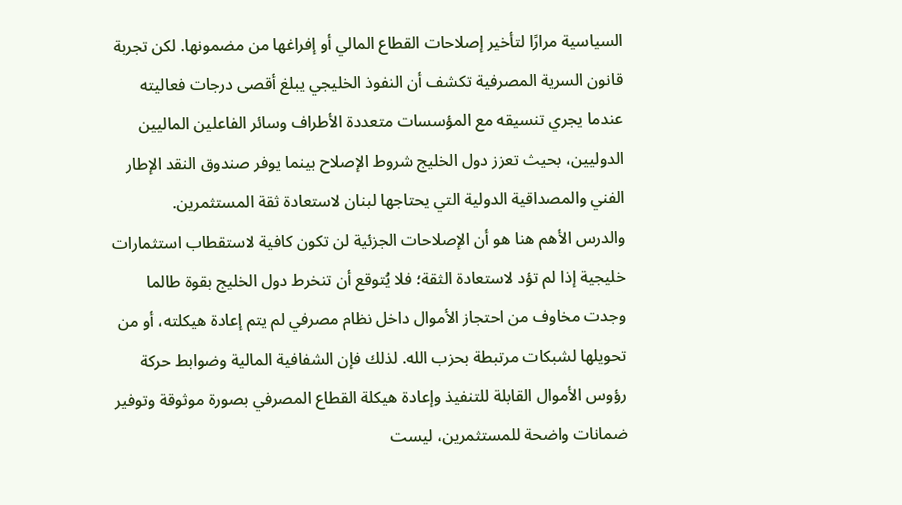السياسية مرارًا لتأخير إصلاحات القطاع المالي أو إفراغها من مضمونها. لكن تجربة قانون السرية المصرفية تكشف أن النفوذ الخليجي يبلغ أقصى درجات فعاليته عندما يجري تنسيقه مع المؤسسات متعددة الأطراف وسائر الفاعلين الماليين الدوليين، بحيث تعزز دول الخليج شروط الإصلاح بينما يوفر صندوق النقد الإطار الفني والمصداقية الدولية التي يحتاجها لبنان لاستعادة ثقة المستثمرين.
والدرس الأهم هنا هو أن الإصلاحات الجزئية لن تكون كافية لاستقطاب استثمارات خليجية إذا لم تؤد لاستعادة الثقة؛ فلا يُتوقع أن تنخرط دول الخليج بقوة طالما وجدت مخاوف من احتجاز الأموال داخل نظام مصرفي لم يتم إعادة هيكلته، أو من تحويلها لشبكات مرتبطة بحزب الله. لذلك فإن الشفافية المالية وضوابط حركة رؤوس الأموال القابلة للتنفيذ وإعادة هيكلة القطاع المصرفي بصورة موثوقة وتوفير ضمانات واضحة للمستثمرين، ليست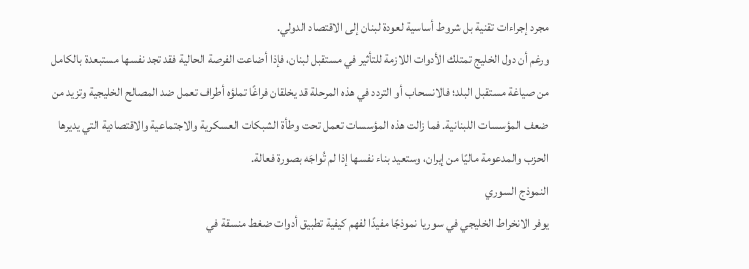مجرد إجراءات تقنية بل شروط أساسية لعودة لبنان إلى الاقتصاد الدولي.
ورغم أن دول الخليج تمتلك الأدوات اللازمة للتأثير في مستقبل لبنان، فإذا أضاعت الفرصة الحالية فقد تجد نفسها مستبعدة بالكامل من صياغة مستقبل البلد؛ فالانسحاب أو التردد في هذه المرحلة قد يخلقان فراغًا تملؤه أطراف تعمل ضد المصالح الخليجية وتزيد من ضعف المؤسسات اللبنانية. فما زالت هذه المؤسسات تعمل تحت وطأة الشبكات العسكرية والاجتماعية والاقتصادية التي يديرها الحزب والمدعومة ماليًا من إيران، وستعيد بناء نفسها إذا لم تُواجَه بصورة فعالة.
النموذج السوري
يوفر الانخراط الخليجي في سوريا نموذجًا مفيدًا لفهم كيفية تطبيق أدوات ضغط منسقة في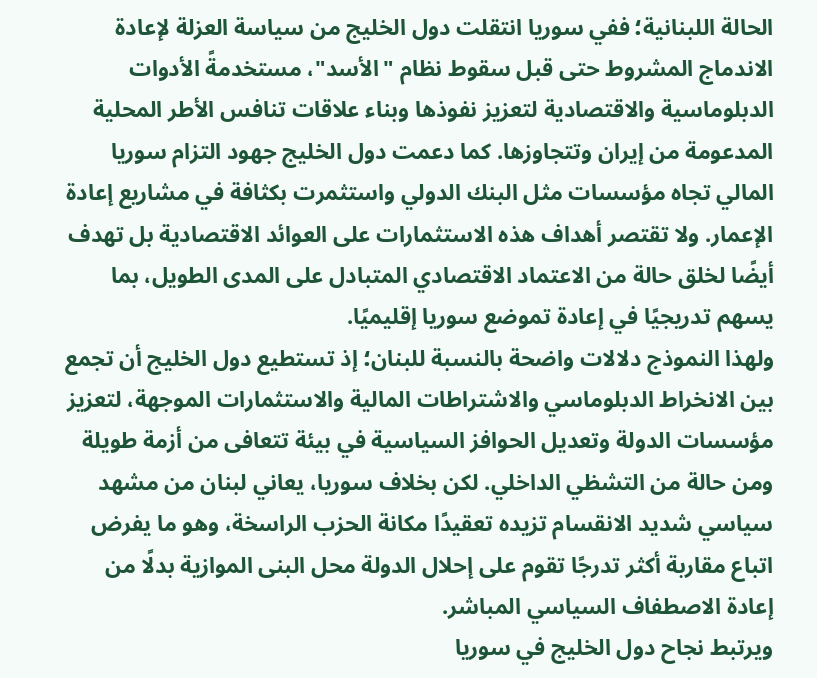الحالة اللبنانية؛ ففي سوريا انتقلت دول الخليج من سياسة العزلة لإعادة الاندماج المشروط حتى قبل سقوط نظام "الأسد"، مستخدمةً الأدوات الدبلوماسية والاقتصادية لتعزيز نفوذها وبناء علاقات تنافس الأطر المحلية المدعومة من إيران وتتجاوزها. كما دعمت دول الخليج جهود التزام سوريا المالي تجاه مؤسسات مثل البنك الدولي واستثمرت بكثافة في مشاريع إعادة الإعمار. ولا تقتصر أهداف هذه الاستثمارات على العوائد الاقتصادية بل تهدف أيضًا لخلق حالة من الاعتماد الاقتصادي المتبادل على المدى الطويل، بما يسهم تدريجيًا في إعادة تموضع سوريا إقليميًا.
ولهذا النموذج دلالات واضحة بالنسبة للبنان؛ إذ تستطيع دول الخليج أن تجمع بين الانخراط الدبلوماسي والاشتراطات المالية والاستثمارات الموجهة، لتعزيز مؤسسات الدولة وتعديل الحوافز السياسية في بيئة تتعافى من أزمة طويلة ومن حالة من التشظي الداخلي. لكن بخلاف سوريا، يعاني لبنان من مشهد سياسي شديد الانقسام تزيده تعقيدًا مكانة الحزب الراسخة، وهو ما يفرض اتباع مقاربة أكثر تدرجًا تقوم على إحلال الدولة محل البنى الموازية بدلًا من إعادة الاصطفاف السياسي المباشر.
ويرتبط نجاح دول الخليج في سوريا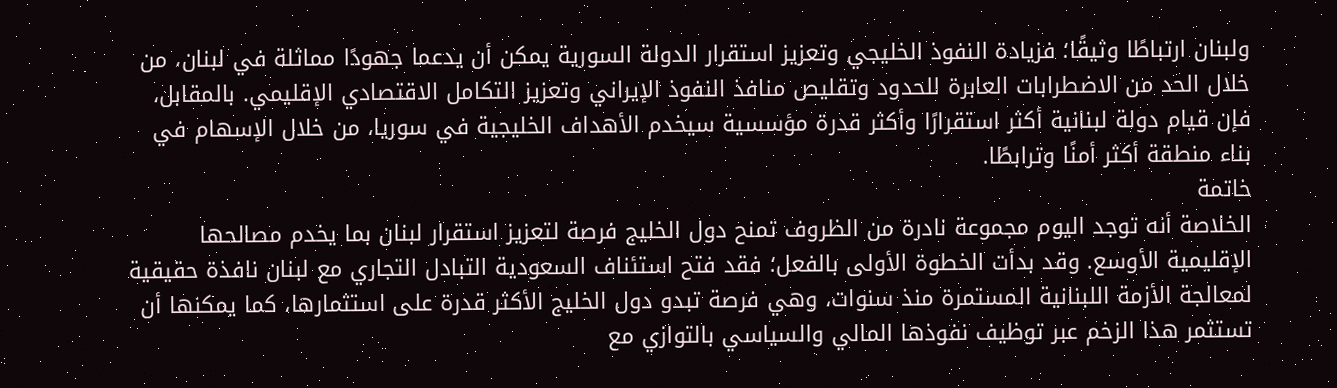ولبنان ارتباطًا وثيقًا؛ فزيادة النفوذ الخليجي وتعزيز استقرار الدولة السورية يمكن أن يدعما جهودًا مماثلة في لبنان، من خلال الحد من الاضطرابات العابرة للحدود وتقليص منافذ النفوذ الإيراني وتعزيز التكامل الاقتصادي الإقليمي. بالمقابل، فإن قيام دولة لبنانية أكثر استقرارًا وأكثر قدرة مؤسسية سيخدم الأهداف الخليجية في سوريا، من خلال الإسهام في بناء منطقة أكثر أمنًا وترابطًا.
خاتمة
الخلاصة أنه توجد اليوم مجموعة نادرة من الظروف تمنح دول الخليج فرصة لتعزيز استقرار لبنان بما يخدم مصالحها الإقليمية الأوسع. وقد بدأت الخطوة الأولى بالفعل؛ فقد فتح استئناف السعودية التبادل التجاري مع لبنان نافذة حقيقية لمعالجة الأزمة اللبنانية المستمرة منذ سنوات، وهي فرصة تبدو دول الخليج الأكثر قدرة على استثمارها، كما يمكنها أن تستثمر هذا الزخم عبر توظيف نفوذها المالي والسياسي بالتوازي مع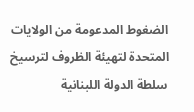الضغوط المدعومة من الولايات المتحدة لتهيئة الظروف لترسيخ سلطة الدولة اللبنانية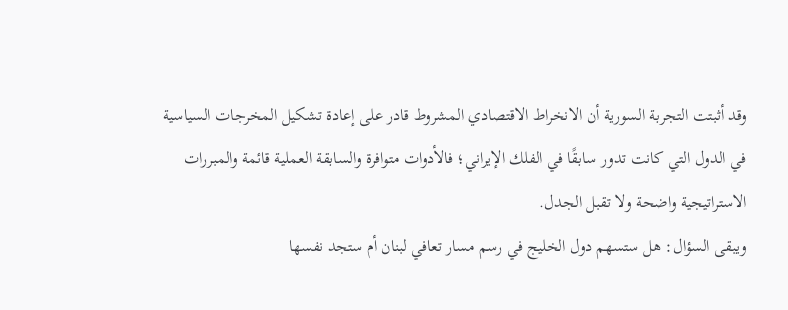وقد أثبتت التجربة السورية أن الانخراط الاقتصادي المشروط قادر على إعادة تشكيل المخرجات السياسية في الدول التي كانت تدور سابقًا في الفلك الإيراني؛ فالأدوات متوافرة والسابقة العملية قائمة والمبررات الاستراتيجية واضحة ولا تقبل الجدل.
ويبقى السؤال: هل ستسهم دول الخليج في رسم مسار تعافي لبنان أم ستجد نفسها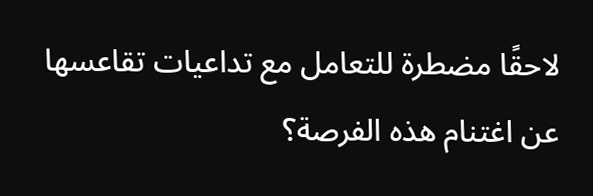لاحقًا مضطرة للتعامل مع تداعيات تقاعسها عن اغتنام هذه الفرصة؟